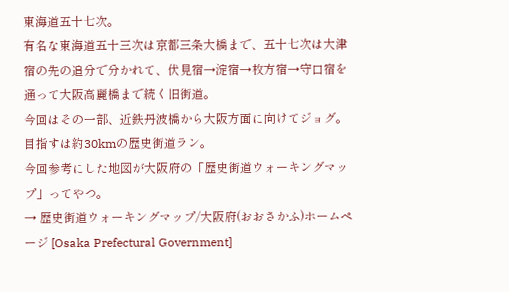東海道五十七次。
有名な東海道五十三次は京都三条大橋まで、五十七次は大津宿の先の追分で分かれて、伏見宿→淀宿→枚方宿→守口宿を通って大阪高麗橋まで続く旧街道。
今回はその一部、近鉄丹波橋から大阪方面に向けてジョグ。目指すは約30kmの歴史街道ラン。
今回参考にした地図が大阪府の「歴史街道ウォーキングマップ」ってやつ。
→ 歴史街道ウォーキングマップ/大阪府(おおさかふ)ホームページ [Osaka Prefectural Government]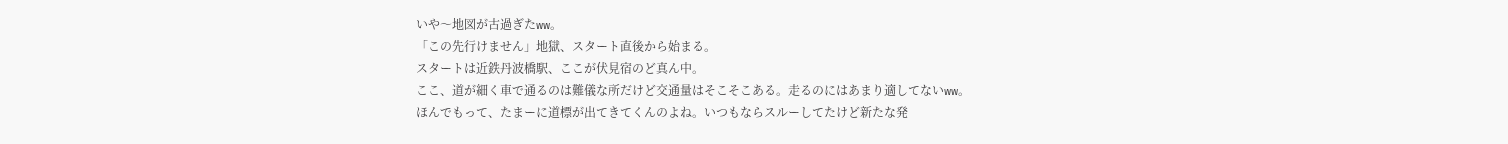いや〜地図が古過ぎたww。
「この先行けません」地獄、スタート直後から始まる。
スタートは近鉄丹波橋駅、ここが伏見宿のど真ん中。
ここ、道が細く車で通るのは難儀な所だけど交通量はそこそこある。走るのにはあまり適してないww。
ほんでもって、たまーに道標が出てきてくんのよね。いつもならスルーしてたけど新たな発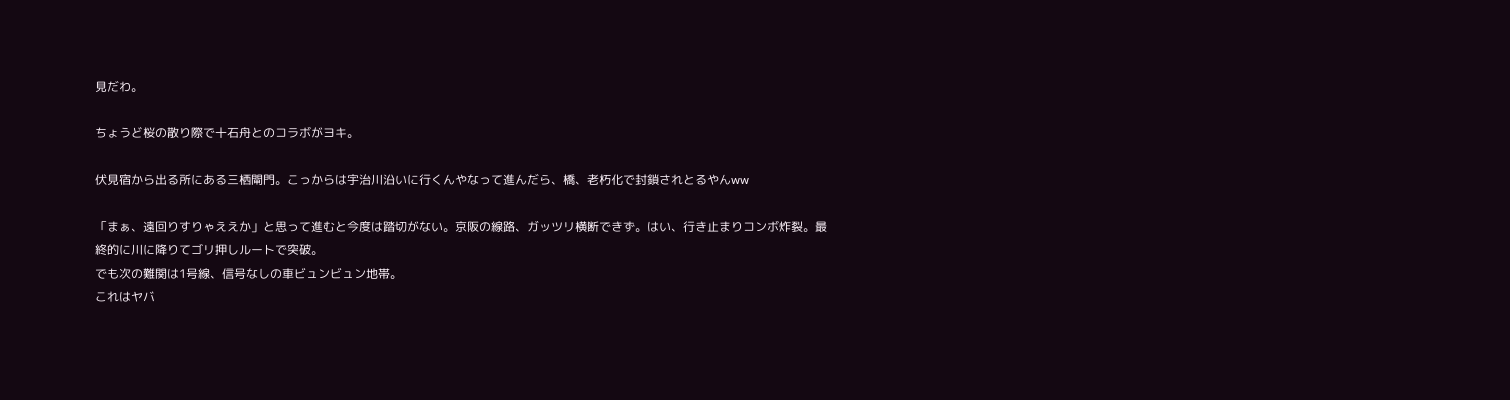見だわ。

ちょうど桜の散り際で十石舟とのコラボがヨキ。

伏見宿から出る所にある三栖閘門。こっからは宇治川沿いに行くんやなって進んだら、橋、老朽化で封鎖されとるやんww

「まぁ、遠回りすりゃええか」と思って進むと今度は踏切がない。京阪の線路、ガッツリ横断できず。はい、行き止まりコンボ炸裂。最終的に川に降りてゴリ押しルートで突破。
でも次の難関は1号線、信号なしの車ビュンビュン地帯。
これはヤバ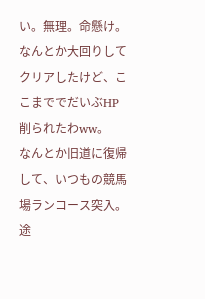い。無理。命懸け。なんとか大回りしてクリアしたけど、ここまででだいぶHP削られたわww。
なんとか旧道に復帰して、いつもの競馬場ランコース突入。途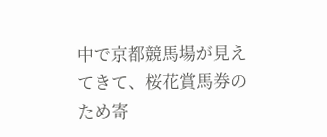中で京都競馬場が見えてきて、桜花賞馬券のため寄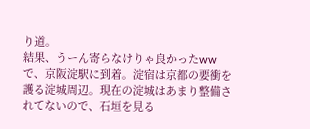り道。
結果、うーん寄らなけりゃ良かったww
で、京阪淀駅に到着。淀宿は京都の要衝を護る淀城周辺。現在の淀城はあまり整備されてないので、石垣を見る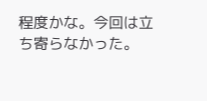程度かな。今回は立ち寄らなかった。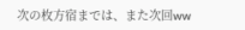次の枚方宿までは、また次回ww